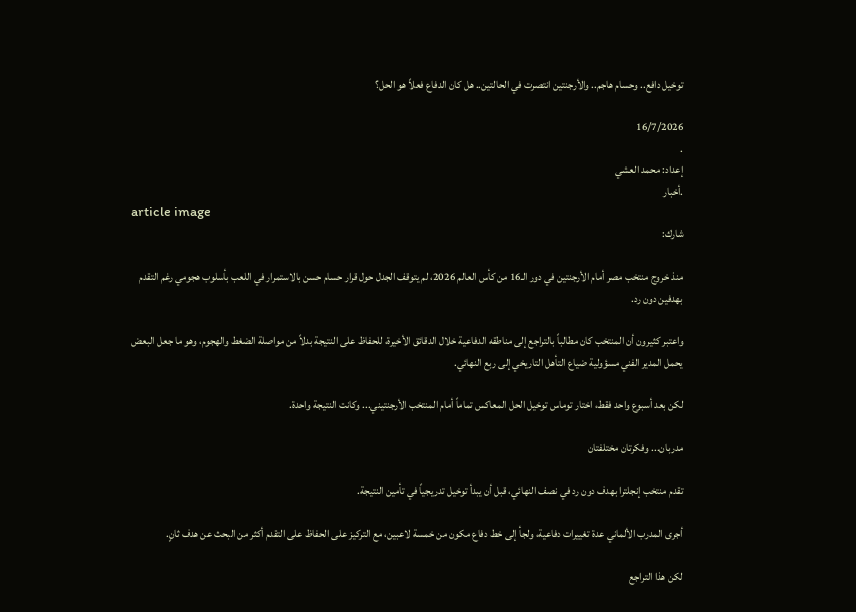توخيل دافع.. وحسام هاجم.. والأرجنتين انتصرت في الحالتين.. هل كان الدفاع فعلاً هو الحل؟

16/7/2026
.
إعداد: محمد العشي
.أخبار
article image
شارك:

منذ خروج منتخب مصر أمام الأرجنتين في دور الـ16 من كأس العالم 2026، لم يتوقف الجدل حول قرار حسام حسن بالاستمرار في اللعب بأسلوب هجومي رغم التقدم بهدفين دون رد.

واعتبر كثيرون أن المنتخب كان مطالباً بالتراجع إلى مناطقه الدفاعية خلال الدقائق الأخيرة، للحفاظ على النتيجة بدلاً من مواصلة الضغط والهجوم، وهو ما جعل البعض يحمل المدير الفني مسؤولية ضياع التأهل التاريخي إلى ربع النهائي.

لكن بعد أسبوع واحد فقط، اختار توماس توخيل الحل المعاكس تماماً أمام المنتخب الأرجنتيني... وكانت النتيجة واحدة.

مدربان... وفكرتان مختلفتان

تقدم منتخب إنجلترا بهدف دون رد في نصف النهائي، قبل أن يبدأ توخيل تدريجياً في تأمين النتيجة.

أجرى المدرب الألماني عدة تغييرات دفاعية، ولجأ إلى خط دفاع مكون من خمسة لاعبين، مع التركيز على الحفاظ على التقدم أكثر من البحث عن هدف ثانٍ.

لكن هذا التراجع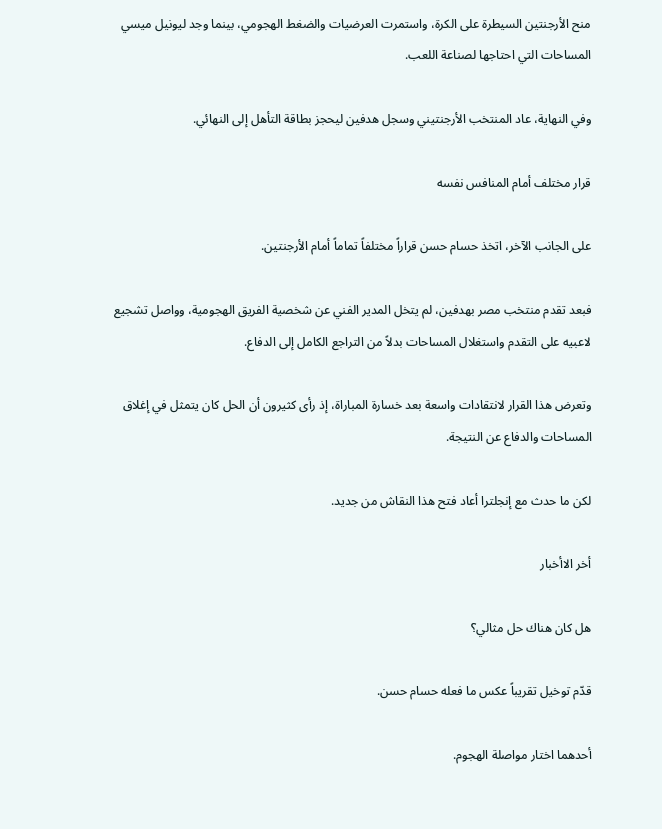منح الأرجنتين السيطرة على الكرة، واستمرت العرضيات والضغط الهجومي، بينما وجد ليونيل ميسي المساحات التي احتاجها لصناعة اللعب.

وفي النهاية، عاد المنتخب الأرجنتيني وسجل هدفين ليحجز بطاقة التأهل إلى النهائي.

قرار مختلف أمام المنافس نفسه

على الجانب الآخر، اتخذ حسام حسن قراراً مختلفاً تماماً أمام الأرجنتين.

فبعد تقدم منتخب مصر بهدفين، لم يتخل المدير الفني عن شخصية الفريق الهجومية، وواصل تشجيع لاعبيه على التقدم واستغلال المساحات بدلاً من التراجع الكامل إلى الدفاع.

وتعرض هذا القرار لانتقادات واسعة بعد خسارة المباراة، إذ رأى كثيرون أن الحل كان يتمثل في إغلاق المساحات والدفاع عن النتيجة.

لكن ما حدث مع إنجلترا أعاد فتح هذا النقاش من جديد.

أخر الاأخبار

هل كان هناك حل مثالي؟

قدّم توخيل تقريباً عكس ما فعله حسام حسن.

أحدهما اختار مواصلة الهجوم.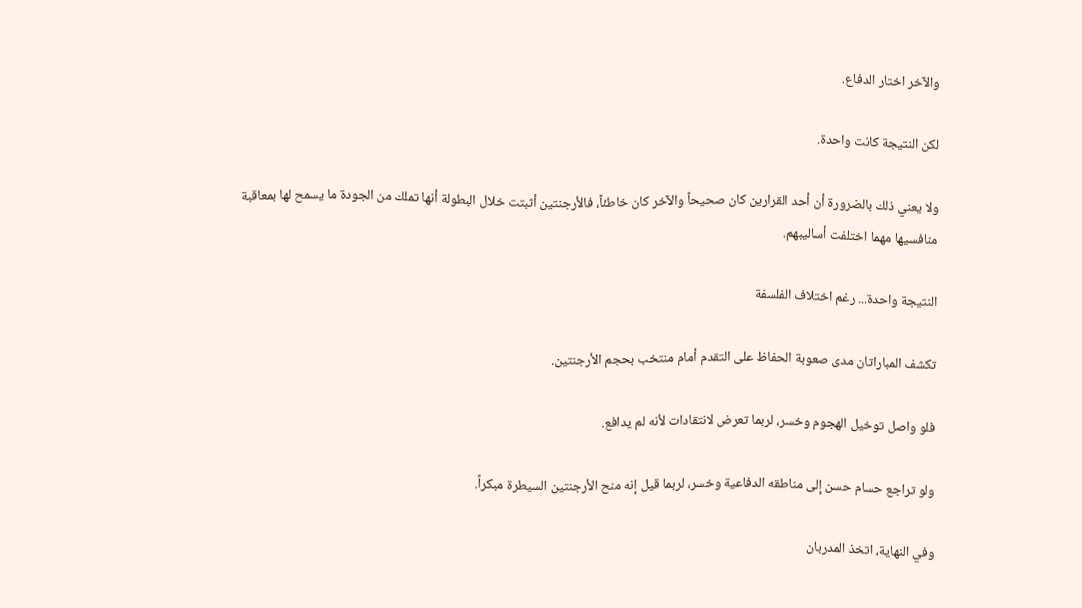والآخر اختار الدفاع.

لكن النتيجة كانت واحدة.

ولا يعني ذلك بالضرورة أن أحد القرارين كان صحيحاً والآخر كان خاطئاً، فالأرجنتين أثبتت خلال البطولة أنها تملك من الجودة ما يسمح لها بمعاقبة منافسيها مهما اختلفت أساليبهم.

النتيجة واحدة... رغم اختلاف الفلسفة

تكشف المباراتان مدى صعوبة الحفاظ على التقدم أمام منتخب بحجم الأرجنتين.

فلو واصل توخيل الهجوم وخسر، لربما تعرض لانتقادات لأنه لم يدافع.

ولو تراجع حسام حسن إلى مناطقه الدفاعية وخسر، لربما قيل إنه منح الأرجنتين السيطرة مبكراً.

وفي النهاية، اتخذ المدربان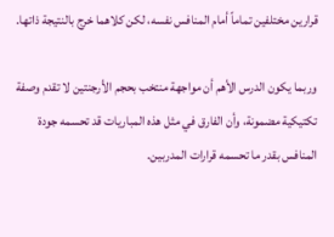قرارين مختلفين تماماً أمام المنافس نفسه، لكن كلاهما خرج بالنتيجة ذاتها.

وربما يكون الدرس الأهم أن مواجهة منتخب بحجم الأرجنتين لا تقدم وصفة تكتيكية مضمونة، وأن الفارق في مثل هذه المباريات قد تحسمه جودة المنافس بقدر ما تحسمه قرارات المدربين.